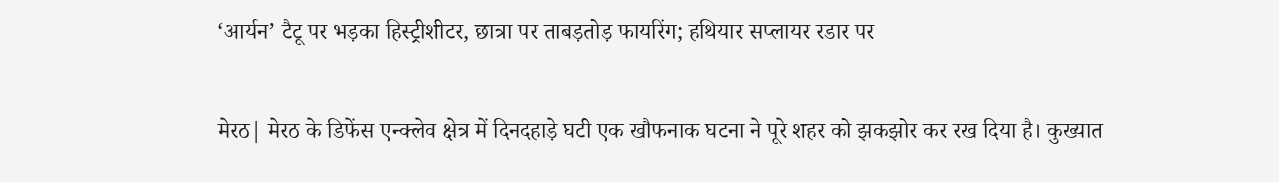‘आर्यन’ टैटू पर भड़का हिस्ट्रीशीटर, छात्रा पर ताबड़तोड़ फायरिंग; हथियार सप्लायर रडार पर

मेरठ| मेरठ के डिफेंस एन्क्लेव क्षेत्र में दिनदहाड़े घटी एक खौफनाक घटना ने पूरे शहर को झकझोर कर रख दिया है। कुख्यात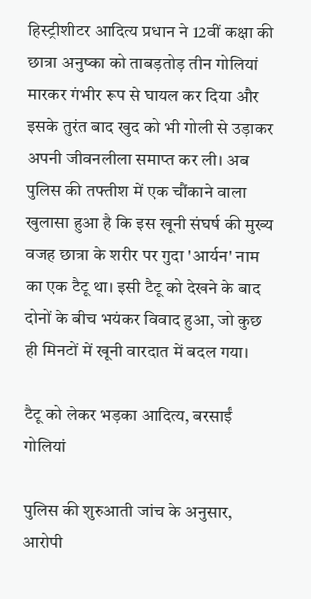हिस्ट्रीशीटर आदित्य प्रधान ने 12वीं कक्षा की छात्रा अनुष्का को ताबड़तोड़ तीन गोलियां मारकर गंभीर रूप से घायल कर दिया और इसके तुरंत बाद खुद को भी गोली से उड़ाकर अपनी जीवनलीला समाप्त कर ली। अब पुलिस की तफ्तीश में एक चौंकाने वाला खुलासा हुआ है कि इस खूनी संघर्ष की मुख्य वजह छात्रा के शरीर पर गुदा 'आर्यन' नाम का एक टैटू था। इसी टैटू को देखने के बाद दोनों के बीच भयंकर विवाद हुआ, जो कुछ ही मिनटों में खूनी वारदात में बदल गया।

टैटू को लेकर भड़का आदित्य, बरसाईं गोलियां

पुलिस की शुरुआती जांच के अनुसार, आरोपी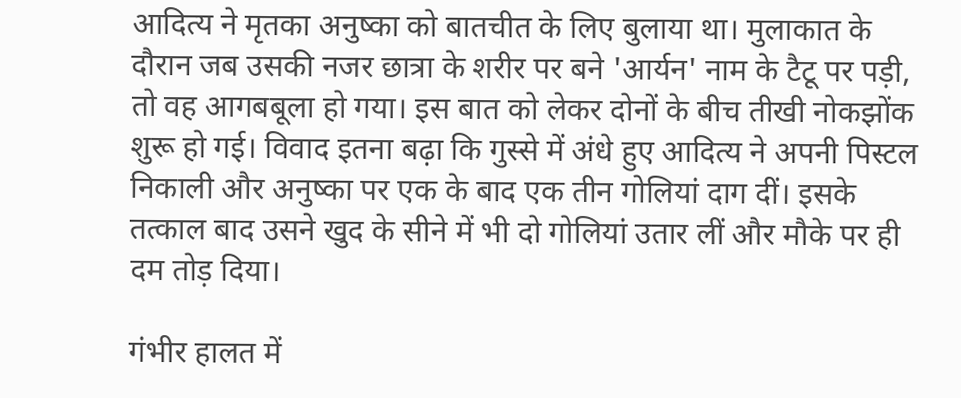आदित्य ने मृतका अनुष्का को बातचीत के लिए बुलाया था। मुलाकात के दौरान जब उसकी नजर छात्रा के शरीर पर बने 'आर्यन' नाम के टैटू पर पड़ी, तो वह आगबबूला हो गया। इस बात को लेकर दोनों के बीच तीखी नोकझोंक शुरू हो गई। विवाद इतना बढ़ा कि गुस्से में अंधे हुए आदित्य ने अपनी पिस्टल निकाली और अनुष्का पर एक के बाद एक तीन गोलियां दाग दीं। इसके तत्काल बाद उसने खुद के सीने में भी दो गोलियां उतार लीं और मौके पर ही दम तोड़ दिया।

गंभीर हालत में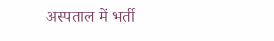अस्पताल में भर्ती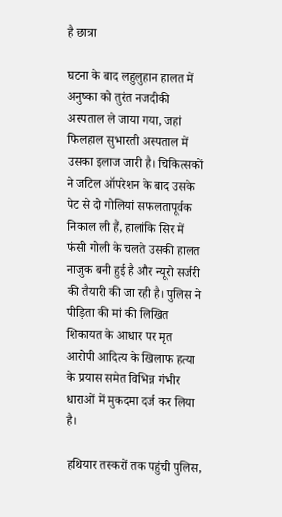है छात्रा

घटना के बाद लहुलुहान हालत में अनुष्का को तुरंत नजदीकी अस्पताल ले जाया गया, जहां फिलहाल सुभारती अस्पताल में उसका इलाज जारी है। चिकित्सकों ने जटिल ऑपरेशन के बाद उसके पेट से दो गोलियां सफलतापूर्वक निकाल ली हैं, हालांकि सिर में फंसी गोली के चलते उसकी हालत नाजुक बनी हुई है और न्यूरो सर्जरी की तैयारी की जा रही है। पुलिस ने पीड़िता की मां की लिखित शिकायत के आधार पर मृत आरोपी आदित्य के खिलाफ हत्या के प्रयास समेत विभिन्न गंभीर धाराओं में मुकदमा दर्ज कर लिया है।

हथियार तस्करों तक पहुंची पुलिस,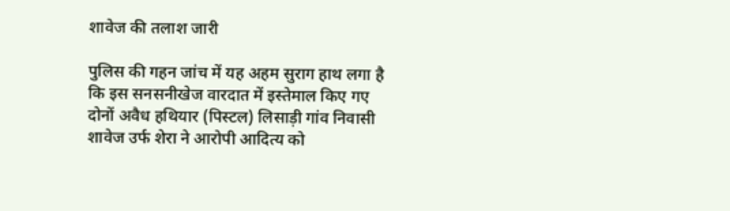शावेज की तलाश जारी

पुलिस की गहन जांच में यह अहम सुराग हाथ लगा है कि इस सनसनीखेज वारदात में इस्तेमाल किए गए दोनों अवैध हथियार (पिस्टल) लिसाड़ी गांव निवासी शावेज उर्फ शेरा ने आरोपी आदित्य को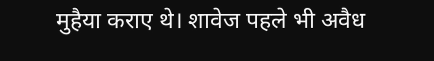मुहैया कराए थे। शावेज पहले भी अवैध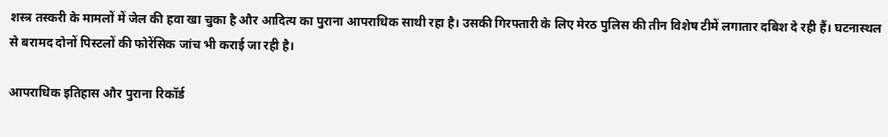शस्त्र तस्करी के मामलों में जेल की हवा खा चुका है और आदित्य का पुराना आपराधिक साथी रहा है। उसकी गिरफ्तारी के लिए मेरठ पुलिस की तीन विशेष टीमें लगातार दबिश दे रही हैं। घटनास्थल से बरामद दोनों पिस्टलों की फोरेंसिक जांच भी कराई जा रही है।

आपराधिक इतिहास और पुराना रिकॉर्ड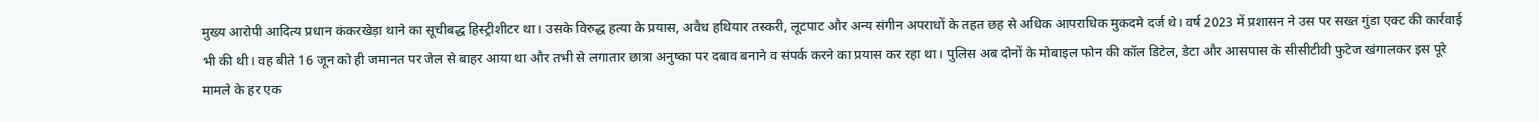मुख्य आरोपी आदित्य प्रधान कंकरखेड़ा थाने का सूचीबद्ध हिस्ट्रीशीटर था। उसके विरुद्ध हत्या के प्रयास, अवैध हथियार तस्करी, लूटपाट और अन्य संगीन अपराधों के तहत छह से अधिक आपराधिक मुकदमे दर्ज थे। वर्ष 2023 में प्रशासन ने उस पर सख्त गुंडा एक्ट की कार्रवाई भी की थी। वह बीते 16 जून को ही जमानत पर जेल से बाहर आया था और तभी से लगातार छात्रा अनुष्का पर दबाव बनाने व संपर्क करने का प्रयास कर रहा था। पुलिस अब दोनों के मोबाइल फोन की कॉल डिटेल, डेटा और आसपास के सीसीटीवी फुटेज खंगालकर इस पूरे मामले के हर एक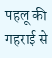पहलू की गहराई से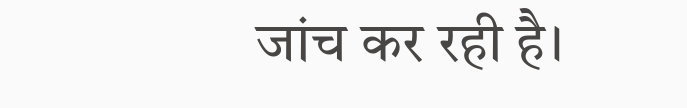जांच कर रही है।